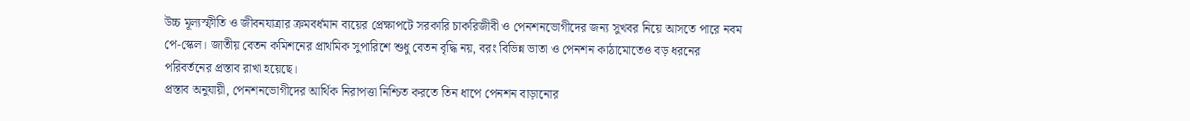উচ্চ মূল্যস্ফীতি ও জীবনযাত্রার ক্রমবর্ধমান ব্যয়ের প্রেক্ষাপটে সরকারি চাকরিজীবী ও পেনশনভোগীদের জন্য সুখবর নিয়ে আসতে পারে নবম পে-স্কেল। জাতীয় বেতন কমিশনের প্রাথমিক সুপারিশে শুধু বেতন বৃদ্ধি নয়, বরং বিভিন্ন ভাতা ও পেনশন কাঠামোতেও বড় ধরনের পরিবর্তনের প্রস্তাব রাখা হয়েছে।
প্রস্তাব অনুযায়ী, পেনশনভোগীদের আর্থিক নিরাপত্তা নিশ্চিত করতে তিন ধাপে পেনশন বাড়ানোর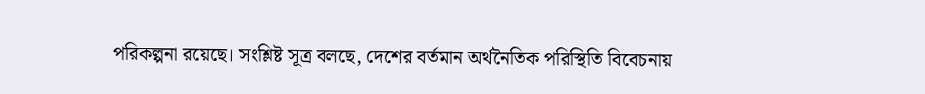পরিকল্পনা রয়েছে। সংশ্লিষ্ট সূত্র বলছে, দেশের বর্তমান অর্থনৈতিক পরিস্থিতি বিবেচনায়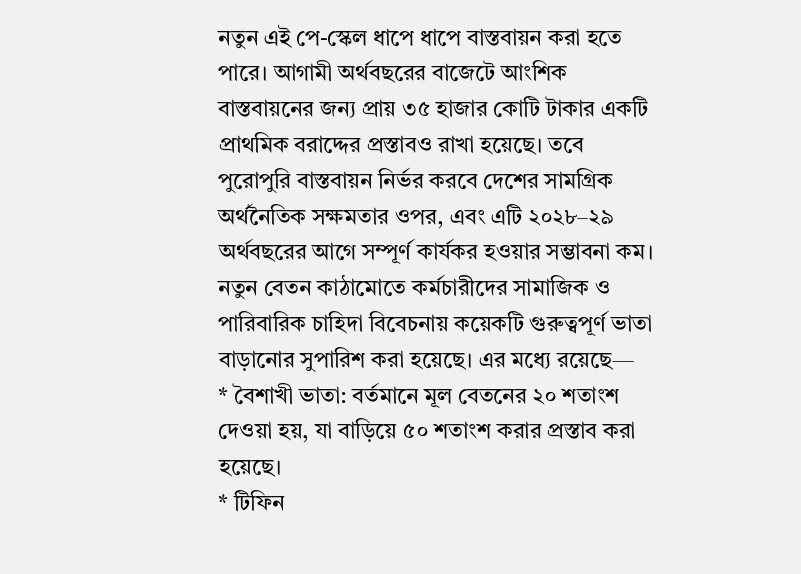নতুন এই পে-স্কেল ধাপে ধাপে বাস্তবায়ন করা হতে পারে। আগামী অর্থবছরের বাজেটে আংশিক বাস্তবায়নের জন্য প্রায় ৩৫ হাজার কোটি টাকার একটি প্রাথমিক বরাদ্দের প্রস্তাবও রাখা হয়েছে। তবে পুরোপুরি বাস্তবায়ন নির্ভর করবে দেশের সামগ্রিক অর্থনৈতিক সক্ষমতার ওপর, এবং এটি ২০২৮–২৯ অর্থবছরের আগে সম্পূর্ণ কার্যকর হওয়ার সম্ভাবনা কম।
নতুন বেতন কাঠামোতে কর্মচারীদের সামাজিক ও পারিবারিক চাহিদা বিবেচনায় কয়েকটি গুরুত্বপূর্ণ ভাতা বাড়ানোর সুপারিশ করা হয়েছে। এর মধ্যে রয়েছে—
* বৈশাখী ভাতা: বর্তমানে মূল বেতনের ২০ শতাংশ দেওয়া হয়, যা বাড়িয়ে ৫০ শতাংশ করার প্রস্তাব করা হয়েছে।
* টিফিন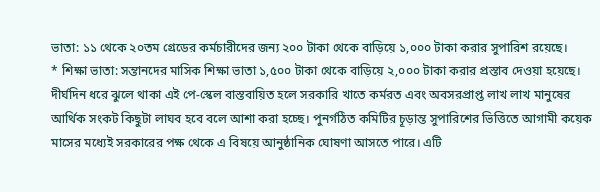ভাতা: ১১ থেকে ২০তম গ্রেডের কর্মচারীদের জন্য ২০০ টাকা থেকে বাড়িয়ে ১,০০০ টাকা করার সুপারিশ রয়েছে।
* শিক্ষা ভাতা: সন্তানদের মাসিক শিক্ষা ভাতা ১,৫০০ টাকা থেকে বাড়িয়ে ২,০০০ টাকা করার প্রস্তাব দেওয়া হয়েছে।
দীর্ঘদিন ধরে ঝুলে থাকা এই পে-স্কেল বাস্তবায়িত হলে সরকারি খাতে কর্মরত এবং অবসরপ্রাপ্ত লাখ লাখ মানুষের আর্থিক সংকট কিছুটা লাঘব হবে বলে আশা করা হচ্ছে। পুনর্গঠিত কমিটির চূড়ান্ত সুপারিশের ভিত্তিতে আগামী কয়েক মাসের মধ্যেই সরকারের পক্ষ থেকে এ বিষয়ে আনুষ্ঠানিক ঘোষণা আসতে পারে। এটি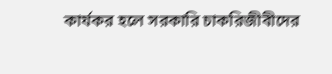কার্যকর হলে সরকারি চাকরিজীবীদের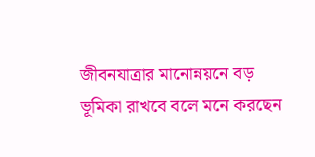জীবনযাত্রার মানোন্নয়নে বড় ভূমিকা রাখবে বলে মনে করছেন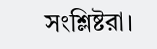সংশ্লিষ্টরা।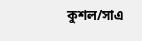কুশল/সাএ